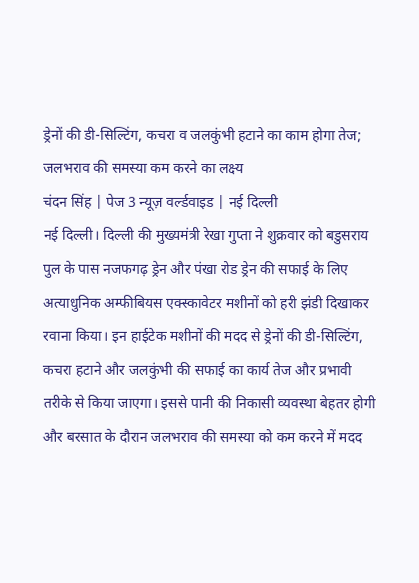ड्रेनों की डी-सिल्टिंग, कचरा व जलकुंभी हटाने का काम होगा तेज; जलभराव की समस्या कम करने का लक्ष्य
चंदन सिंह | पेज 3 न्यूज़ वर्ल्डवाइड | नई दिल्ली
नई दिल्ली। दिल्ली की मुख्यमंत्री रेखा गुप्ता ने शुक्रवार को बडुसराय पुल के पास नजफगढ़ ड्रेन और पंखा रोड ड्रेन की सफाई के लिए अत्याधुनिक अम्फीबियस एक्स्कावेटर मशीनों को हरी झंडी दिखाकर रवाना किया। इन हाईटेक मशीनों की मदद से ड्रेनों की डी-सिल्टिंग, कचरा हटाने और जलकुंभी की सफाई का कार्य तेज और प्रभावी तरीके से किया जाएगा। इससे पानी की निकासी व्यवस्था बेहतर होगी और बरसात के दौरान जलभराव की समस्या को कम करने में मदद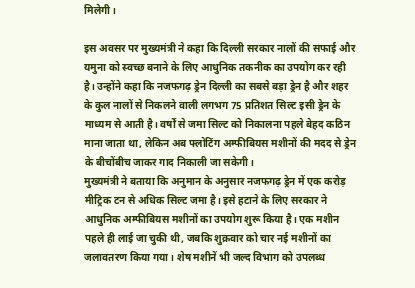मिलेगी।

इस अवसर पर मुख्यमंत्री ने कहा कि दिल्ली सरकार नालों की सफाई और यमुना को स्वच्छ बनाने के लिए आधुनिक तकनीक का उपयोग कर रही है। उन्होंने कहा कि नजफगढ़ ड्रेन दिल्ली का सबसे बड़ा ड्रेन है और शहर के कुल नालों से निकलने वाली लगभग 75 प्रतिशत सिल्ट इसी ड्रेन के माध्यम से आती है। वर्षों से जमा सिल्ट को निकालना पहले बेहद कठिन माना जाता था, लेकिन अब फ्लोटिंग अम्फीबियस मशीनों की मदद से ड्रेन के बीचोंबीच जाकर गाद निकाली जा सकेगी।
मुख्यमंत्री ने बताया कि अनुमान के अनुसार नजफगढ़ ड्रेन में एक करोड़ मीट्रिक टन से अधिक सिल्ट जमा है। इसे हटाने के लिए सरकार ने आधुनिक अम्फीबियस मशीनों का उपयोग शुरू किया है। एक मशीन पहले ही लाई जा चुकी थी, जबकि शुक्रवार को चार नई मशीनों का जलावतरण किया गया। शेष मशीनें भी जल्द विभाग को उपलब्ध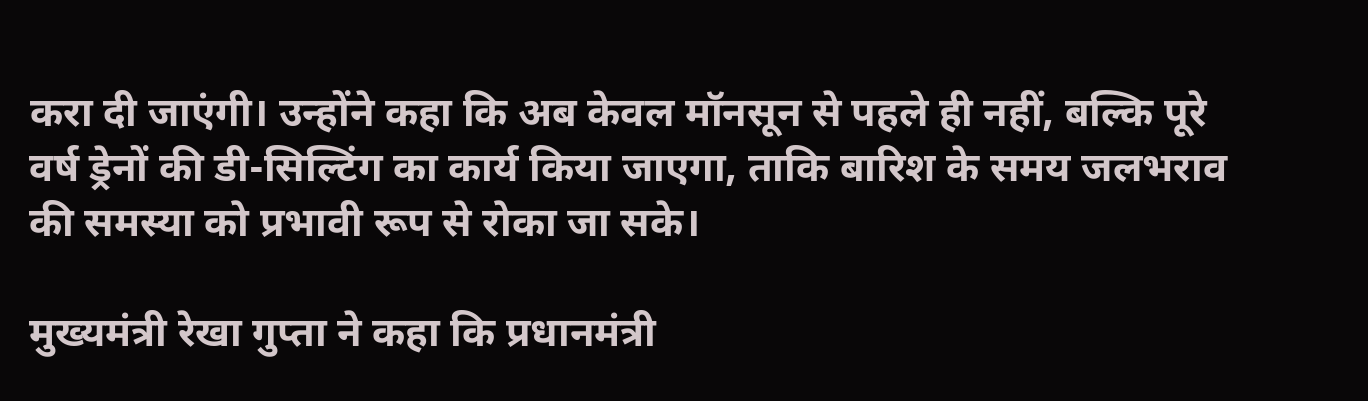करा दी जाएंगी। उन्होंने कहा कि अब केवल मॉनसून से पहले ही नहीं, बल्कि पूरे वर्ष ड्रेनों की डी-सिल्टिंग का कार्य किया जाएगा, ताकि बारिश के समय जलभराव की समस्या को प्रभावी रूप से रोका जा सके।

मुख्यमंत्री रेखा गुप्ता ने कहा कि प्रधानमंत्री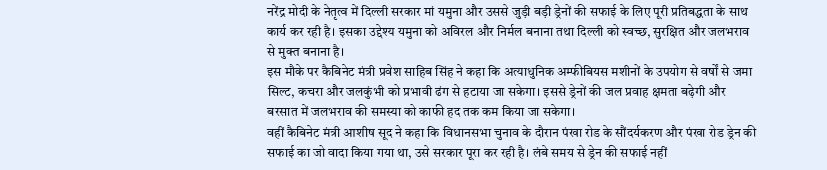नरेंद्र मोदी के नेतृत्व में दिल्ली सरकार मां यमुना और उससे जुड़ी बड़ी ड्रेनों की सफाई के लिए पूरी प्रतिबद्धता के साथ कार्य कर रही है। इसका उद्देश्य यमुना को अविरल और निर्मल बनाना तथा दिल्ली को स्वच्छ, सुरक्षित और जलभराव से मुक्त बनाना है।
इस मौके पर कैबिनेट मंत्री प्रवेश साहिब सिंह ने कहा कि अत्याधुनिक अम्फीबियस मशीनों के उपयोग से वर्षों से जमा सिल्ट, कचरा और जलकुंभी को प्रभावी ढंग से हटाया जा सकेगा। इससे ड्रेनों की जल प्रवाह क्षमता बढ़ेगी और बरसात में जलभराव की समस्या को काफी हद तक कम किया जा सकेगा।
वहीं कैबिनेट मंत्री आशीष सूद ने कहा कि विधानसभा चुनाव के दौरान पंखा रोड के सौंदर्यकरण और पंखा रोड ड्रेन की सफाई का जो वादा किया गया था, उसे सरकार पूरा कर रही है। लंबे समय से ड्रेन की सफाई नहीं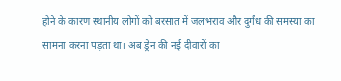होने के कारण स्थानीय लोगों को बरसात में जलभराव और दुर्गंध की समस्या का सामना करना पड़ता था। अब ड्रेन की नई दीवारों का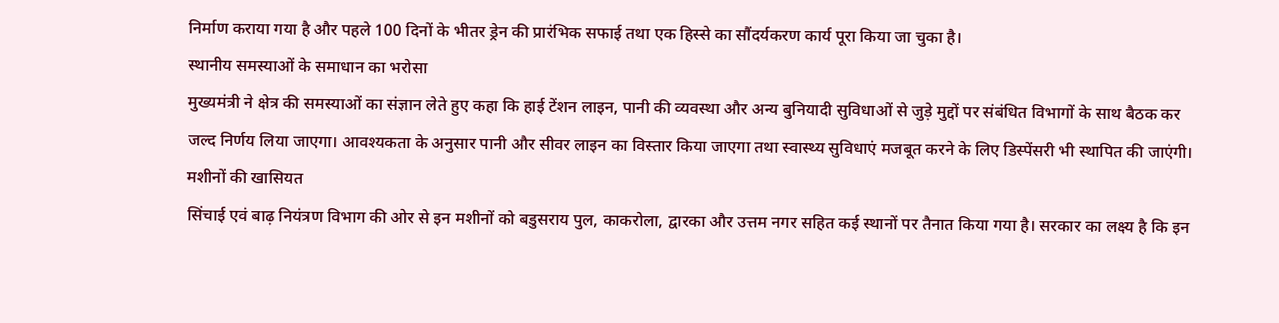निर्माण कराया गया है और पहले 100 दिनों के भीतर ड्रेन की प्रारंभिक सफाई तथा एक हिस्से का सौंदर्यकरण कार्य पूरा किया जा चुका है।
स्थानीय समस्याओं के समाधान का भरोसा
मुख्यमंत्री ने क्षेत्र की समस्याओं का संज्ञान लेते हुए कहा कि हाई टेंशन लाइन, पानी की व्यवस्था और अन्य बुनियादी सुविधाओं से जुड़े मुद्दों पर संबंधित विभागों के साथ बैठक कर जल्द निर्णय लिया जाएगा। आवश्यकता के अनुसार पानी और सीवर लाइन का विस्तार किया जाएगा तथा स्वास्थ्य सुविधाएं मजबूत करने के लिए डिस्पेंसरी भी स्थापित की जाएंगी।
मशीनों की खासियत
सिंचाई एवं बाढ़ नियंत्रण विभाग की ओर से इन मशीनों को बडुसराय पुल, काकरोला, द्वारका और उत्तम नगर सहित कई स्थानों पर तैनात किया गया है। सरकार का लक्ष्य है कि इन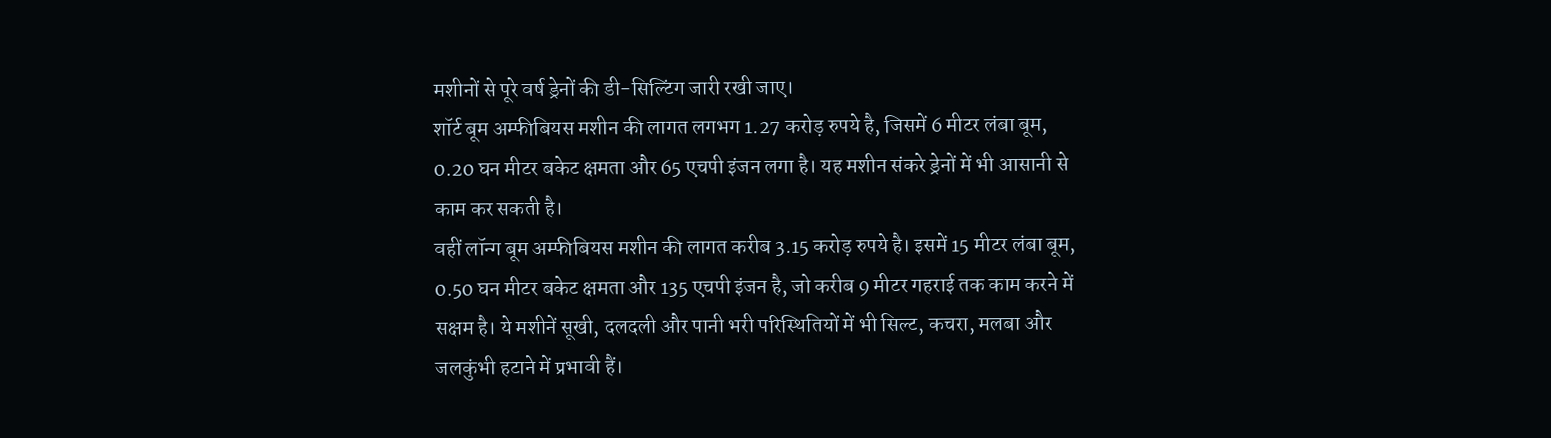मशीनों से पूरे वर्ष ड्रेनों की डी-सिल्टिंग जारी रखी जाए।
शॉर्ट बूम अम्फीबियस मशीन की लागत लगभग 1.27 करोड़ रुपये है, जिसमें 6 मीटर लंबा बूम, 0.20 घन मीटर बकेट क्षमता और 65 एचपी इंजन लगा है। यह मशीन संकरे ड्रेनों में भी आसानी से काम कर सकती है।
वहीं लॉन्ग बूम अम्फीबियस मशीन की लागत करीब 3.15 करोड़ रुपये है। इसमें 15 मीटर लंबा बूम, 0.50 घन मीटर बकेट क्षमता और 135 एचपी इंजन है, जो करीब 9 मीटर गहराई तक काम करने में सक्षम है। ये मशीनें सूखी, दलदली और पानी भरी परिस्थितियों में भी सिल्ट, कचरा, मलबा और जलकुंभी हटाने में प्रभावी हैं।